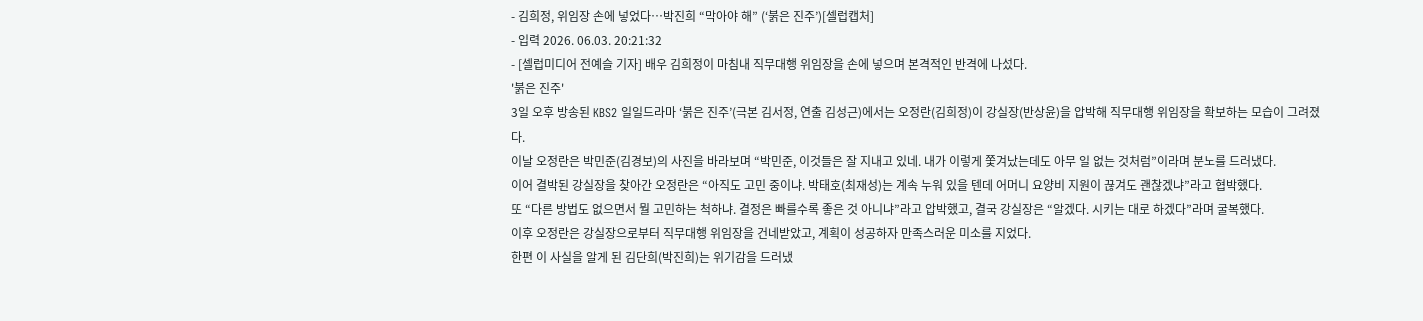- 김희정, 위임장 손에 넣었다…박진희 “막아야 해” (‘붉은 진주’)[셀럽캡처]
- 입력 2026. 06.03. 20:21:32
- [셀럽미디어 전예슬 기자] 배우 김희정이 마침내 직무대행 위임장을 손에 넣으며 본격적인 반격에 나섰다.
'붉은 진주'
3일 오후 방송된 KBS2 일일드라마 ‘붉은 진주’(극본 김서정, 연출 김성근)에서는 오정란(김희정)이 강실장(반상윤)을 압박해 직무대행 위임장을 확보하는 모습이 그려졌다.
이날 오정란은 박민준(김경보)의 사진을 바라보며 “박민준, 이것들은 잘 지내고 있네. 내가 이렇게 쫓겨났는데도 아무 일 없는 것처럼”이라며 분노를 드러냈다.
이어 결박된 강실장을 찾아간 오정란은 “아직도 고민 중이냐. 박태호(최재성)는 계속 누워 있을 텐데 어머니 요양비 지원이 끊겨도 괜찮겠냐”라고 협박했다.
또 “다른 방법도 없으면서 뭘 고민하는 척하냐. 결정은 빠를수록 좋은 것 아니냐”라고 압박했고, 결국 강실장은 “알겠다. 시키는 대로 하겠다”라며 굴복했다.
이후 오정란은 강실장으로부터 직무대행 위임장을 건네받았고, 계획이 성공하자 만족스러운 미소를 지었다.
한편 이 사실을 알게 된 김단희(박진희)는 위기감을 드러냈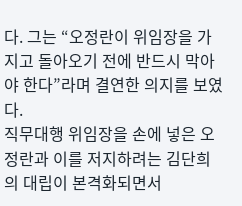다. 그는 “오정란이 위임장을 가지고 돌아오기 전에 반드시 막아야 한다”라며 결연한 의지를 보였다.
직무대행 위임장을 손에 넣은 오정란과 이를 저지하려는 김단희의 대립이 본격화되면서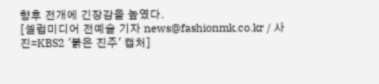향후 전개에 긴장감을 높였다.
[셀럽미디어 전예슬 기자 news@fashionmk.co.kr / 사진=KBS2 '붉은 진주' 캡처]